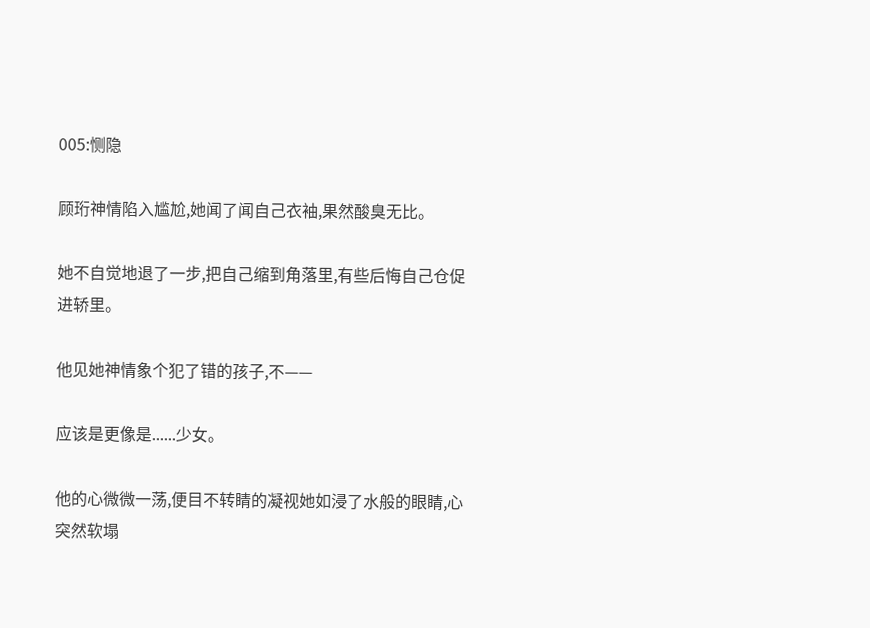005:恻隐

顾珩神情陷入尴尬,她闻了闻自己衣袖,果然酸臭无比。

她不自觉地退了一步,把自己缩到角落里,有些后悔自己仓促进轿里。

他见她神情象个犯了错的孩子,不——

应该是更像是......少女。

他的心微微一荡,便目不转睛的凝视她如浸了水般的眼睛,心突然软塌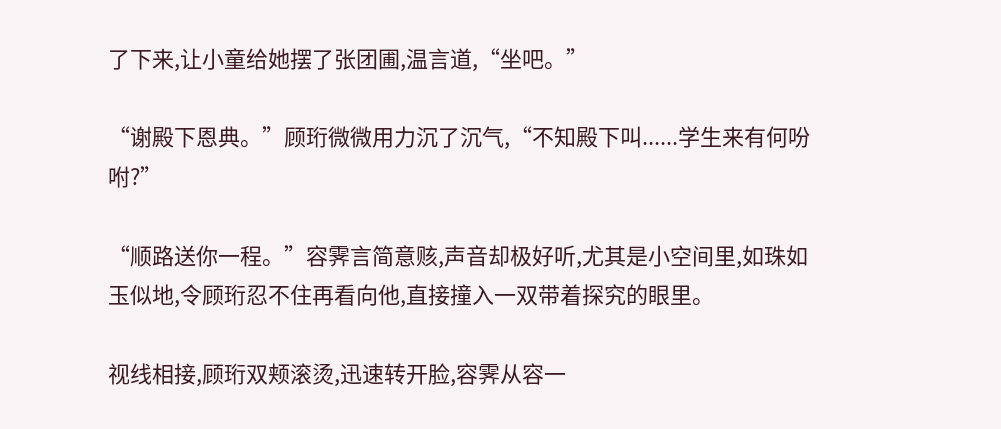了下来,让小童给她摆了张团圃,温言道,“坐吧。”

“谢殿下恩典。”顾珩微微用力沉了沉气,“不知殿下叫......学生来有何吩咐?”

“顺路送你一程。”容霁言简意赅,声音却极好听,尤其是小空间里,如珠如玉似地,令顾珩忍不住再看向他,直接撞入一双带着探究的眼里。

视线相接,顾珩双颊滚烫,迅速转开脸,容霁从容一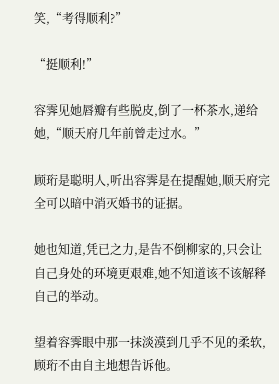笑,“考得顺利?”

“挺顺利!”

容霁见她唇瓣有些脱皮,倒了一杯茶水,递给她,“顺天府几年前曾走过水。”

顾珩是聪明人,听出容霁是在提醒她,顺天府完全可以暗中消灭婚书的证据。

她也知道,凭已之力,是告不倒柳家的,只会让自己身处的环境更艰难,她不知道该不该解释自己的举动。

望着容霁眼中那一抹淡漠到几乎不见的柔软,顾珩不由自主地想告诉他。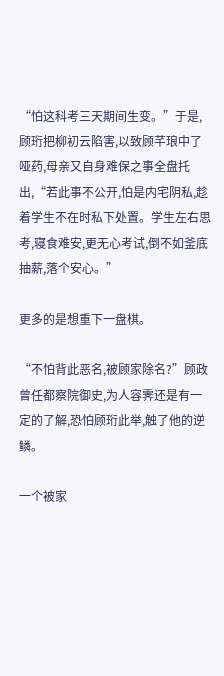“怕这科考三天期间生变。”于是,顾珩把柳初云陷害,以致顾芊琅中了哑药,母亲又自身难保之事全盘托出,“若此事不公开,怕是内宅阴私,趁着学生不在时私下处置。学生左右思考,寝食难安,更无心考试,倒不如釜底抽薪,落个安心。”

更多的是想重下一盘棋。

“不怕背此恶名,被顾家除名?”顾政曾任都察院御史,为人容霁还是有一定的了解,恐怕顾珩此举,触了他的逆鳞。

一个被家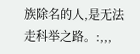族除名的人,是无法走科举之路。:,,,